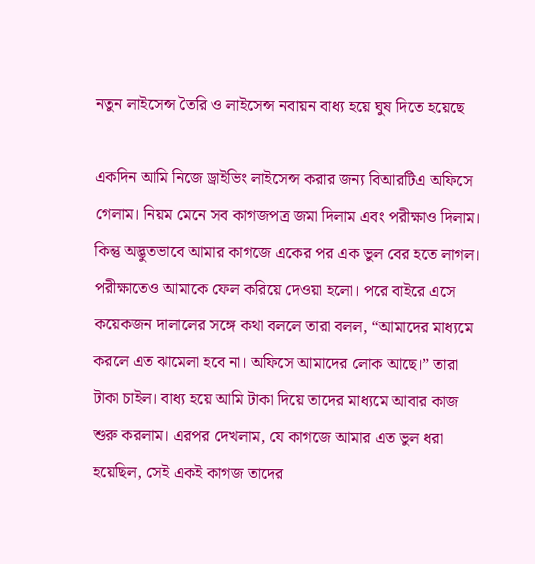নতুন লাইসেন্স তৈরি ও লাইসেন্স নবায়ন বাধ্য হয়ে ঘুষ দিতে হয়েছে

একদিন আমি নিজে ড্রাইভিং লাইসেন্স করার জন্য বিআরটিএ অফিসে গেলাম। নিয়ম মেনে সব কাগজপত্র জমা দিলাম এবং পরীক্ষাও দিলাম। কিন্তু অদ্ভুতভাবে আমার কাগজে একের পর এক ভুল বের হতে লাগল। পরীক্ষাতেও আমাকে ফেল করিয়ে দেওয়া হলো। পরে বাইরে এসে কয়েকজন দালালের সঙ্গে কথা বললে তারা বলল, “আমাদের মাধ্যমে করলে এত ঝামেলা হবে না। অফিসে আমাদের লোক আছে।” তারা টাকা চাইল। বাধ্য হয়ে আমি টাকা দিয়ে তাদের মাধ্যমে আবার কাজ শুরু করলাম। এরপর দেখলাম, যে কাগজে আমার এত ভুল ধরা হয়েছিল, সেই একই কাগজ তাদের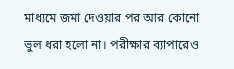মাধ্যমে জমা দেওয়ার পর আর কোনো ভুল ধরা হলো না। পরীক্ষার ব্যাপারেও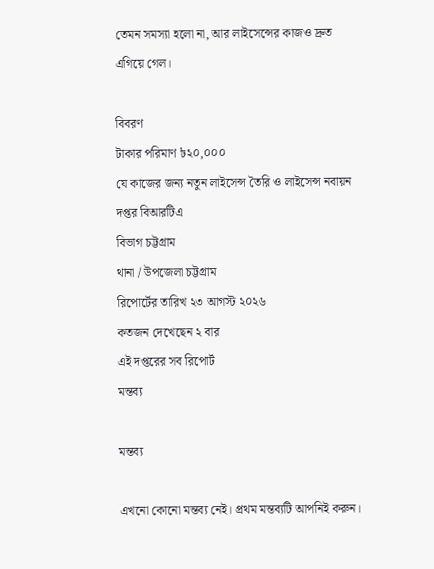তেমন সমস্যা হলো না, আর লাইসেন্সের কাজও দ্রুত এগিয়ে গেল।

বিবরণ
টাকার পরিমাণ ৳২০,০০০
যে কাজের জন্য নতুন লাইসেন্স তৈরি ও লাইসেন্স নবায়ন
দপ্তর বিআরটিএ
বিভাগ চট্টগ্রাম
থানা / উপজেলা চট্টগ্রাম
রিপোর্টের তারিখ ২৩ আগস্ট ২০২৬
কতজন দেখেছেন ২ বার
এই দপ্তরের সব রিপোর্ট
মন্তব্য

মন্তব্য

এখনো কোনো মন্তব্য নেই। প্রথম মন্তব্যটি আপনিই করুন।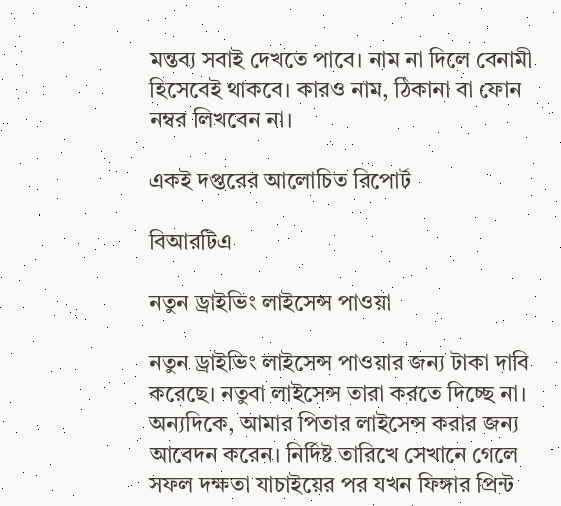মন্তব্য সবাই দেখতে পাবে। নাম না দিলে বেনামী হিসেবেই থাকবে। কারও নাম, ঠিকানা বা ফোন নম্বর লিখবেন না।

একই দপ্তরের আলোচিত রিপোর্ট

বিআরটিএ

নতুন ড্রাইভিং লাইসেন্স পাওয়া

নতুন ড্রাইভিং লাইসেন্স পাওয়ার জন্য টাকা দাবি করেছে। নতুবা লাইসেন্স তারা করতে দিচ্ছে না। অন্যদিকে, আমার পিতার লাইসেন্স করার জন্য আবেদন করেন। নির্দিষ্ট তারিখে সেখানে গেলে সফল দক্ষতা যাচাইয়ের পর যখন ফিঙ্গার প্রিন্ট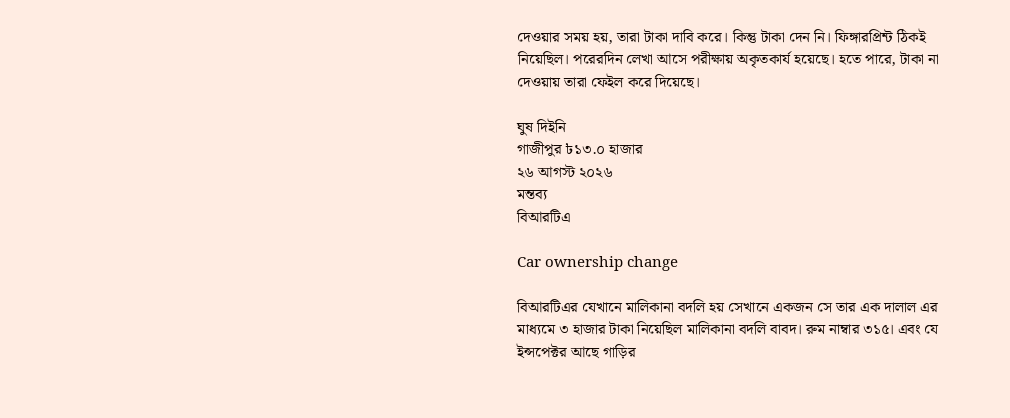দেওয়ার সময় হয়, তারা টাকা দাবি করে। কিন্তু টাকা দেন নি। ফিঙ্গারপ্রিন্ট ঠিকই নিয়েছিল। পরেরদিন লেখা আসে পরীক্ষায় অকৃতকার্য হয়েছে। হতে পারে, টাকা না দেওয়ায় তারা ফেইল করে দিয়েছে।

ঘুষ দিইনি
গাজীপুর ৳১৩.০ হাজার
২৬ আগস্ট ২০২৬
মন্তব্য
বিআরটিএ

Car ownership change

বিআরটিএর যেখানে মালিকানা বদলি হয় সেখানে একজন সে তার এক দালাল এর মাধ্যমে ৩ হাজার টাকা নিয়েছিল মালিকানা বদলি বাবদ। রুম নাম্বার ৩১৫। এবং যে ইন্সপেক্টর আছে গাড়ির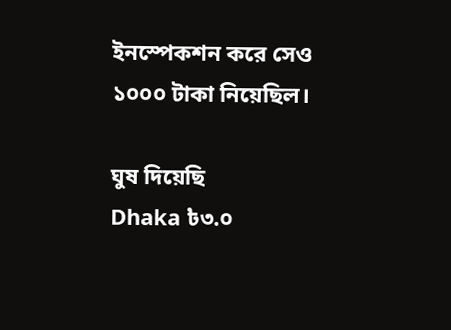ইনস্পেকশন করে সেও ১০০০ টাকা নিয়েছিল।

ঘুষ দিয়েছি
Dhaka ৳৩.০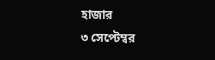হাজার
৩ সেপ্টেম্বর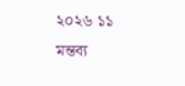২০২৬ ১১
মন্তব্য